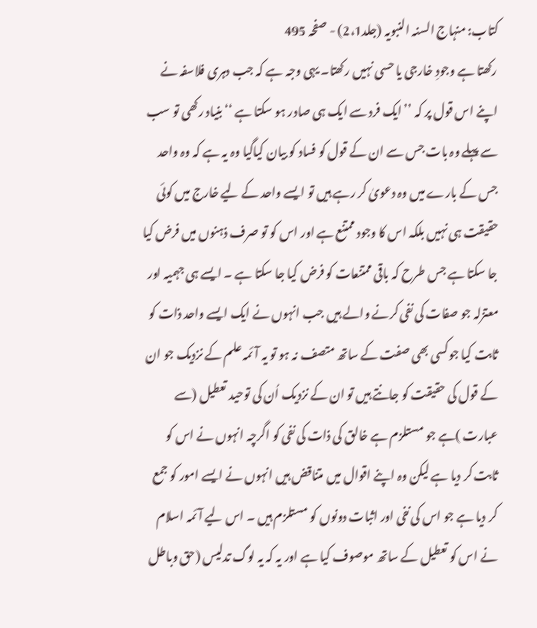کتاب: منہاج السنہ النبویہ (جلد2،1) - صفحہ 495
رکھتا ہے وجودِ خارجی یا حسی نہیں رکھتا۔ یہی وجہ ہے کہ جب دہری فلاسفہ نے اپنے اس قول پر کہ ’’ایک فرد سے ایک ہی صادر ہو سکتا ہے ‘‘ بنیاد رکھی تو سب سے پہلے وہ بات جس سے ان کے قول کو فساد کو بیان کیاگیا وہ یہ ہے کہ وہ واحد جس کے بارے میں وہ دعویٰ کر رہے ہیں تو ایسے واحد کے لیے خارج میں کوئی حقیقت ہی نہیں بلکہ اس کا وجود ممتنع ہے اور اس کو تو صرف ذہنوں میں فرض کیا جا سکتا ہے جس طرح کہ باقی ممتنعات کو فرض کیا جا سکتا ہے ۔ ایسے ہی جہمیہ اور معتزلہ جو صفات کی نفی کرنے والے ہیں جب انہوں نے ایک ایسے واحد ذات کو ثابت کیا جوکسی بھی صفت کے ساتھ متصف نہ ہو تو یہ آئمہ علم کے نزدیک جو ان کے قول کی حقیقت کو جانتے ہیں تو ان کے نزدیک اُن کی توحید تعطیل (سے عبارت )ہے جو مستلزم ہے خالق کی ذات کی نفی کو اگرچہ انہوں نے اس کو ثابت کر دیا ہے لیکن وہ اپنے اقوال میں متناقض ہیں انہوں نے ایسے امور کو جمع کر دیا ہے جو اس کی نفی اور اثبات دونوں کو مستلزم ہیں ۔ اس لیے آئمہ اسلام نے اس کو تعطیل کے ساتھ موصوف کیا ہے اور یہ کہ یہ لوگ تدلیس (حق وباطل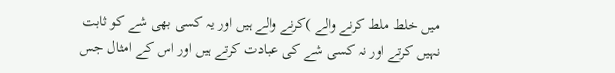میں خلط ملط کرنے والے )کرنے والے ہیں اور یہ کسی بھی شے کو ثابت نہیں کرتے اور نہ کسی شے کی عبادت کرتے ہیں اور اس کے امثال جس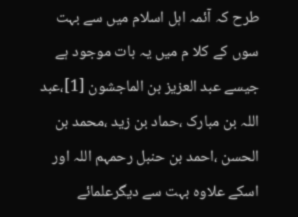طرح کہ آئمہ اہل اسلام میں سے بہت سوں کے کلا م میں یہ بات موجود ہے جیسے عبد العزیز بن الماجشون [1]،عبد اللہ بن مبارک ،حماد بن زید ،محمد بن الحسن ،احمد بن حنبل رحمہم اللہ اور اسکے علاوہ بہت سے دیگرعلمائے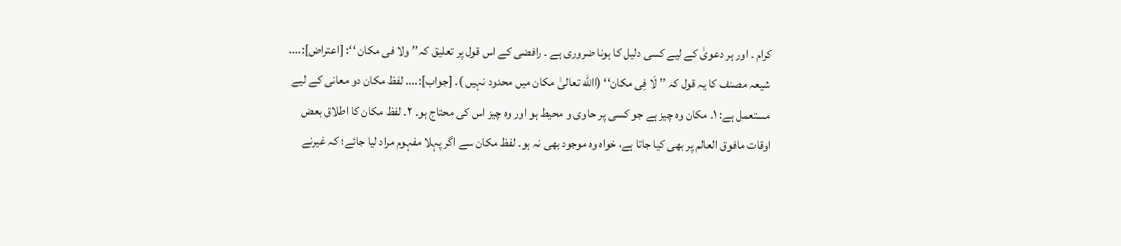کرام ۔ اور ہر دعویٰ کے لیے کسی دلیل کا ہونا ضروری ہے ۔ رافضی کے اس قول پر تعلیق کہ’’ ولا فی مکان ‘‘: [اعتراض]:.... شیعہ مصنف کا یہ قول کہ ’’ لَا فِی مکان‘‘ (االله تعالیٰ مکان میں محدود نہیں )۔ [جواب]:.... لفظ مکان دو معانی کے لیے مستعمل ہے: ۱۔ مکان وہ چیز ہے جو کسی پر حاوی و محیط ہو اور وہ چیز اس کی محتاج ہو۔ ۲۔ لفظ مکان کا اطلاق بعض اوقات مافوق العالم پر بھی کیا جاتا ہے، خواہ وہ موجود بھی نہ ہو۔ لفظ مکان سے اگر پہلا مفہوم مراد لیا جائے؛ کہ غیرنے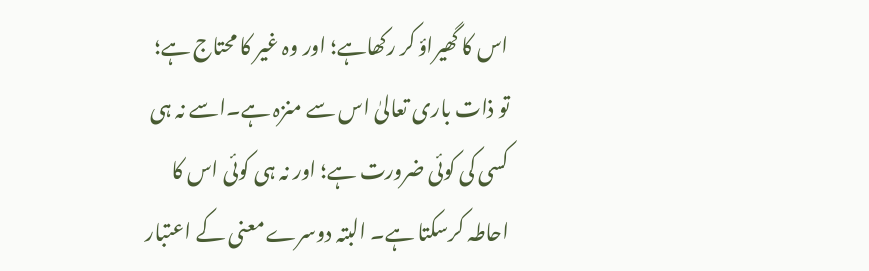اس کا گھیراؤ کر رکھاہے؛ اور وہ غیر کا محتاج ہے؛ تو ذات باری تعالیٰ اس سے منزہ ہے۔اسے نہ ہی کسی کی کوئی ضرورت ہے؛ اور نہ ہی کوئی اس کا احاطہ کرسکتا ہے۔ البتہ دوسرے معنی کے اعتبار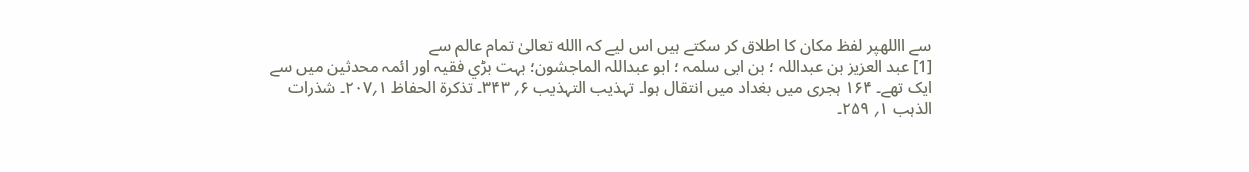سے االلهپر لفظ مکان کا اطلاق کر سکتے ہیں اس لیے کہ االله تعالیٰ تمام عالم سے
[1] عبد العزیز بن عبداللہ ؛ بن ابی سلمہ ؛ ابو عبداللہ الماجشون؛ بہت بڑي فقیہ اور ائمہ محدثین میں سے ایک تھے۔ ۱۶۴ ہجری میں بغداد میں انتقال ہوا۔ تہذیب التہذیب ۶؍ ۳۴۳۔ تذکرۃ الحفاظ ۱؍۲۰۷۔ شذرات الذہب ۱؍ ۲۵۹۔